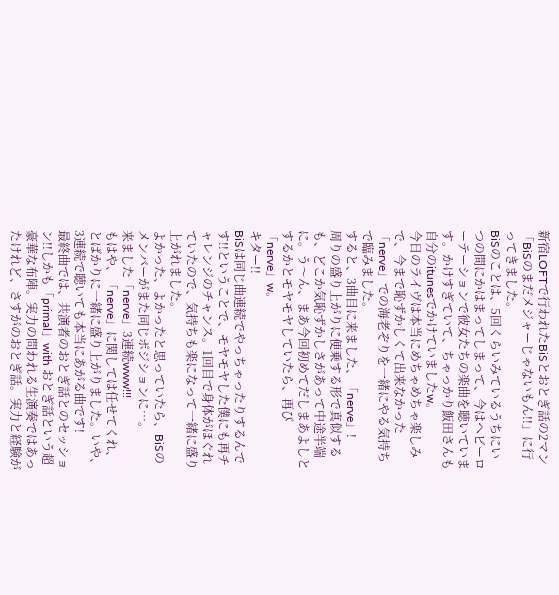新宿LOFTで行われたBiSとおとぎ話の2マン「BiSのまだメジャーじゃないもん!!」に行ってきました。
BiSのことは、5回くらいみているうちにいつの間にかはまってしまって、今はヘビーローテーションで彼女たちの楽曲を聴いています。かけすぎていて、ちゃっかり飯田さんも自分のitunesでかけていましたw。
今日のライヴは本当にめちゃめちゃ楽しみで、今まで恥ずかしくて出来なかった「nerve」での海老ぞりを一緒にやる気持ちで臨みました。
すると、3曲目に来ました、「nerve」!
周りの盛り上がりに便乗する形で真似するも、どこか気恥ずかしさがあって中途半端に。う〜ん、まあ今回初めてだしまあよしとするかとモヤモヤしていたら、再び「nerve」w。
キター!!
BiSは同じ曲連続でやっちゃったりするんです!!ということで、モヤモヤした僕にも再チャレンジのチャンス。1回目で身体がほぐれていたので、気持ちも楽になって一緒に盛り上がれました。
よかった、よかったと思っていたら、BiSのメンバーがまた同じポジションに…。
来ました「nerve」3連続www!!!
もはや、「nerve」に関しては任せてくれ、とばかりに一緒に盛り上がりました。いや、3連続で聴いても本当にあがる曲です!
最終曲では、共演者のおとぎ話とのセッション!!しかも「primal」with おとぎ話という超豪華な布陣。実力の問われる生演奏ではあったけれど、さすがのおとぎ話。実力と経験が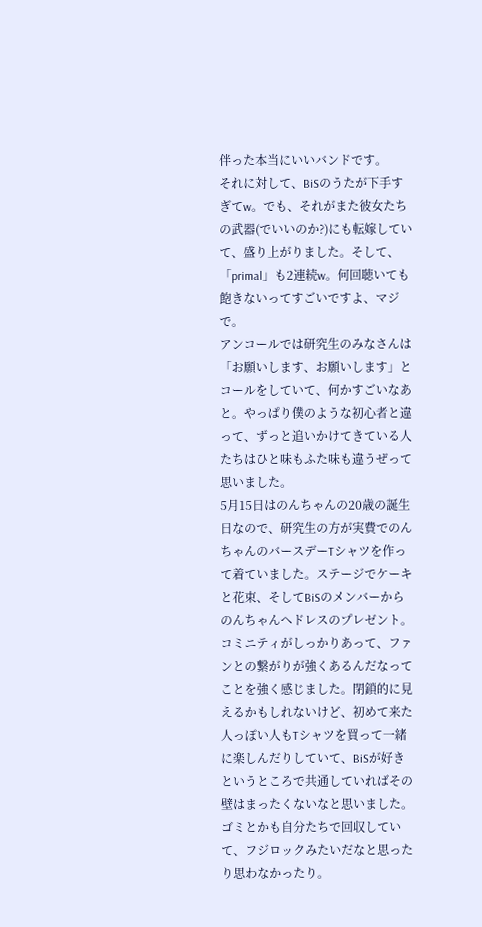伴った本当にいいバンドです。
それに対して、BiSのうたが下手すぎてw。でも、それがまた彼女たちの武器(でいいのか?)にも転嫁していて、盛り上がりました。そして、「primal」も2連続w。何回聴いても飽きないってすごいですよ、マジで。
アンコールでは研究生のみなさんは「お願いします、お願いします」とコールをしていて、何かすごいなあと。やっぱり僕のような初心者と違って、ずっと追いかけてきている人たちはひと味もふた味も違うぜって思いました。
5月15日はのんちゃんの20歳の誕生日なので、研究生の方が実費でのんちゃんのバースデーTシャツを作って着ていました。ステージでケーキと花束、そしてBiSのメンバーからのんちゃんへドレスのプレゼント。コミニティがしっかりあって、ファンとの繋がりが強くあるんだなってことを強く感じました。閉鎖的に見えるかもしれないけど、初めて来た人っぽい人もTシャツを買って一緒に楽しんだりしていて、BiSが好きというところで共通していればその壁はまったくないなと思いました。ゴミとかも自分たちで回収していて、フジロックみたいだなと思ったり思わなかったり。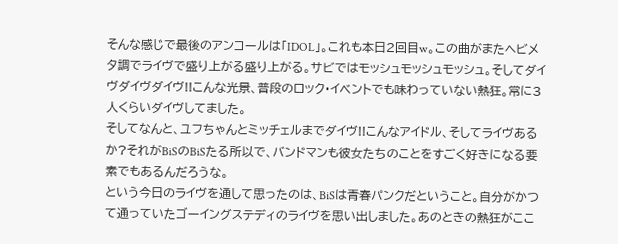そんな感じで最後のアンコールは「IDOL」。これも本日2回目w。この曲がまたヘビメタ調でライヴで盛り上がる盛り上がる。サビではモッシュモッシュモッシュ。そしてダイヴダイヴダイヴ!!こんな光景、普段のロック・イベントでも味わっていない熱狂。常に3人くらいダイヴしてました。
そしてなんと、ユフちゃんとミッチェルまでダイヴ!!こんなアイドル、そしてライヴあるか?それがBiSのBiSたる所以で、バンドマンも彼女たちのことをすごく好きになる要素でもあるんだろうな。
という今日のライヴを通して思ったのは、BiSは青春パンクだということ。自分がかつて通っていたゴーイングステディのライヴを思い出しました。あのときの熱狂がここ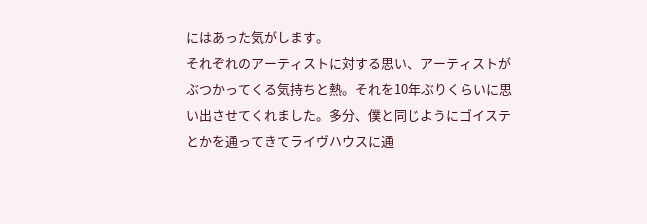にはあった気がします。
それぞれのアーティストに対する思い、アーティストがぶつかってくる気持ちと熱。それを10年ぶりくらいに思い出させてくれました。多分、僕と同じようにゴイステとかを通ってきてライヴハウスに通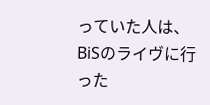っていた人は、BiSのライヴに行った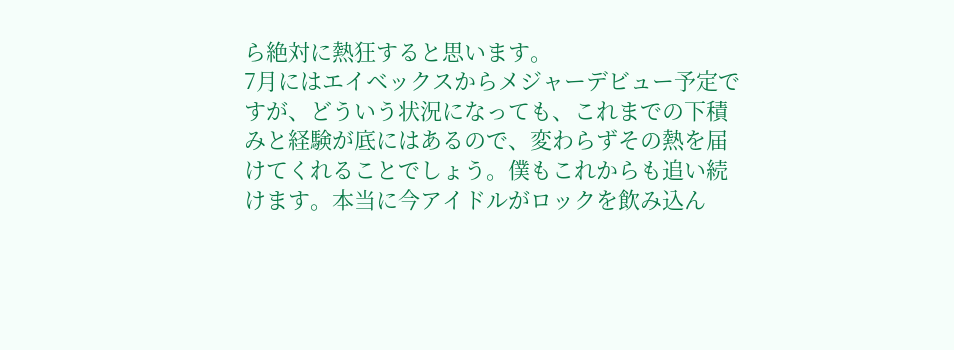ら絶対に熱狂すると思います。
7月にはエイベックスからメジャーデビュー予定ですが、どういう状況になっても、これまでの下積みと経験が底にはあるので、変わらずその熱を届けてくれることでしょう。僕もこれからも追い続けます。本当に今アイドルがロックを飲み込ん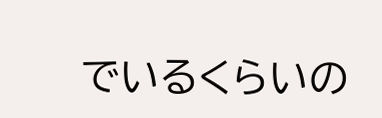でいるくらいの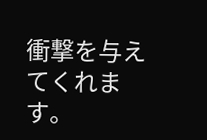衝撃を与えてくれます。